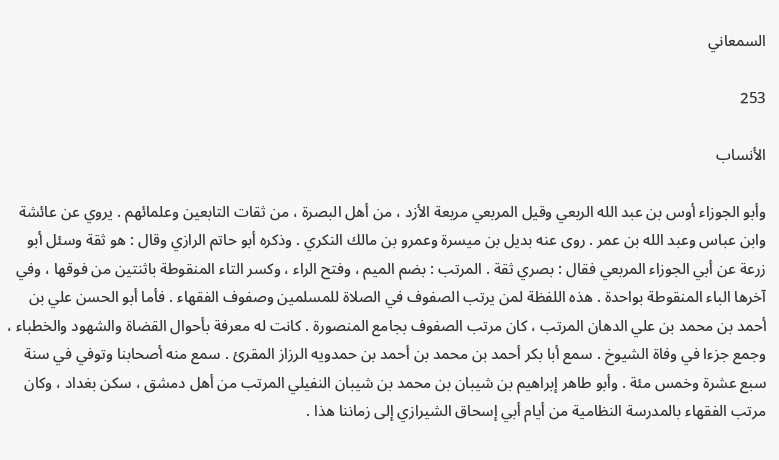السمعاني

253

الأنساب

وأبو الجوزاء أوس بن عبد الله الربعي وقيل المربعي مربعة الأزد ، من أهل البصرة ، من ثقات التابعين وعلمائهم . يروي عن عائشة وابن عباس وعبد الله بن عمر . روى عنه بديل بن ميسرة وعمرو بن مالك النكري . وذكره أبو حاتم الرازي وقال : هو ثقة وسئل أبو زرعة عن أبي الجوزاء المربعي فقال : بصري ثقة . المرتب : بضم الميم ، وفتح الراء ، وكسر التاء المنقوطة باثنتين من فوقها ، وفي آخرها الباء المنقوطة بواحدة . هذه اللفظة لمن يرتب الصفوف في الصلاة للمسلمين وصفوف الفقهاء . فأما أبو الحسن علي بن أحمد بن محمد بن علي الدهان المرتب ، كان مرتب الصفوف بجامع المنصورة . كانت له معرفة بأحوال القضاة والشهود والخطباء ، وجمع جزءا في وفاة الشيوخ . سمع أبا بكر أحمد بن محمد بن أحمد بن حمدويه الرزاز المقرئ . سمع منه أصحابنا وتوفي في سنة سبع عشرة وخمس مئة . وأبو طاهر إبراهيم بن شيبان بن محمد بن شيبان النفيلي المرتب من أهل دمشق ، سكن بغداد ، وكان مرتب الفقهاء بالمدرسة النظامية من أيام أبي إسحاق الشيرازي إلى زماننا هذا .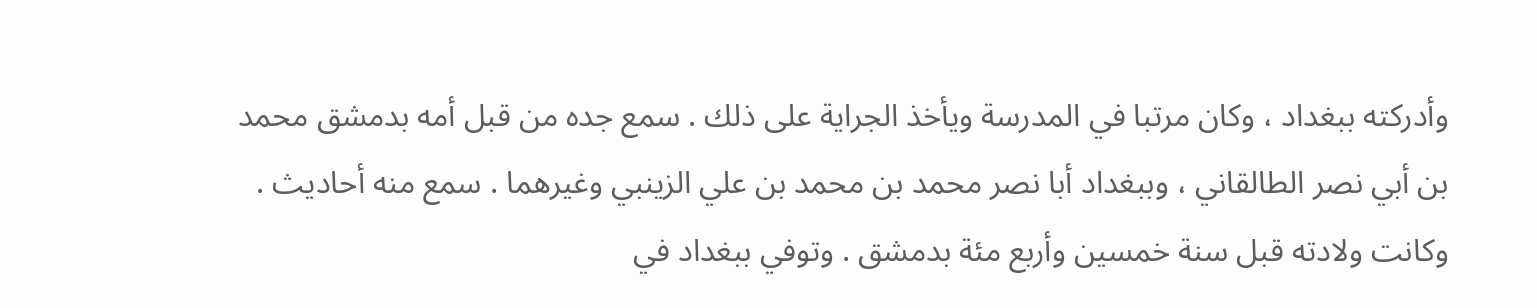وأدركته ببغداد ، وكان مرتبا في المدرسة ويأخذ الجراية على ذلك . سمع جده من قبل أمه بدمشق محمد بن أبي نصر الطالقاني ، وببغداد أبا نصر محمد بن محمد بن علي الزينبي وغيرهما . سمع منه أحاديث . وكانت ولادته قبل سنة خمسين وأربع مئة بدمشق . وتوفي ببغداد في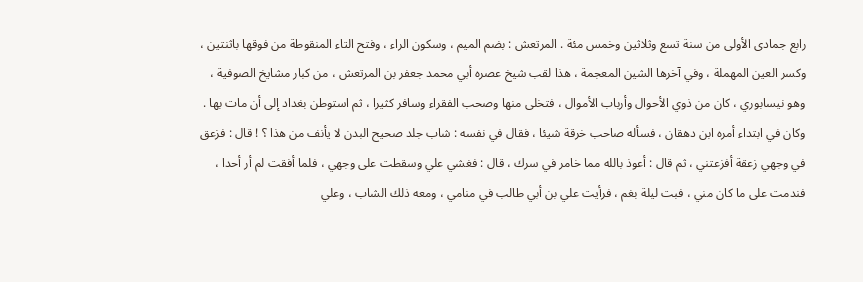رابع جمادى الأولى من سنة تسع وثلاثين وخمس مئة . المرتعش : بضم الميم ، وسكون الراء ، وفتح التاء المنقوطة من فوقها باثنتين ، وكسر العين المهملة ، وفي آخرها الشين المعجمة ، هذا لقب شيخ عصره أبي محمد جعفر بن المرتعش ، من كبار مشايخ الصوفية ، وهو نيسابوري ، كان من ذوي الأحوال وأرباب الأموال ، فتخلى منها وصحب الفقراء وسافر كثيرا ، ثم استوطن بغداد إلى أن مات بها . وكان في ابتداء أمره ابن دهقان ، فسأله صاحب خرقة شيئا ، فقال في نفسه : شاب جلد صحيح البدن لا يأنف من هذا ؟ ! قال : فزعق في وجهي زعقة أفزعتني ، ثم قال : أعوذ بالله مما خامر في سرك ، قال : فغشي علي وسقطت على وجهي ، فلما أفقت لم أر أحدا ، فندمت على ما كان مني ، فبت ليلة بغم ، فرأيت علي بن أبي طالب في منامي ، ومعه ذلك الشاب ، وعلي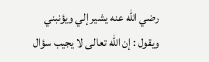رضي الله عنه يشير إلي ويؤنبني ويقول : إن الله تعالى لا يجيب سؤال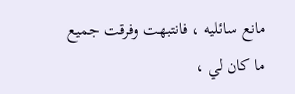مانع سائليه ، فانتبهت وفرقت جميع ما كان لي ،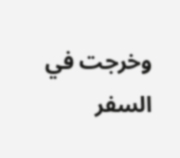وخرجت في السفر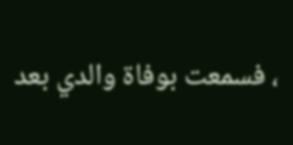، فسمعت بوفاة والدي بعد